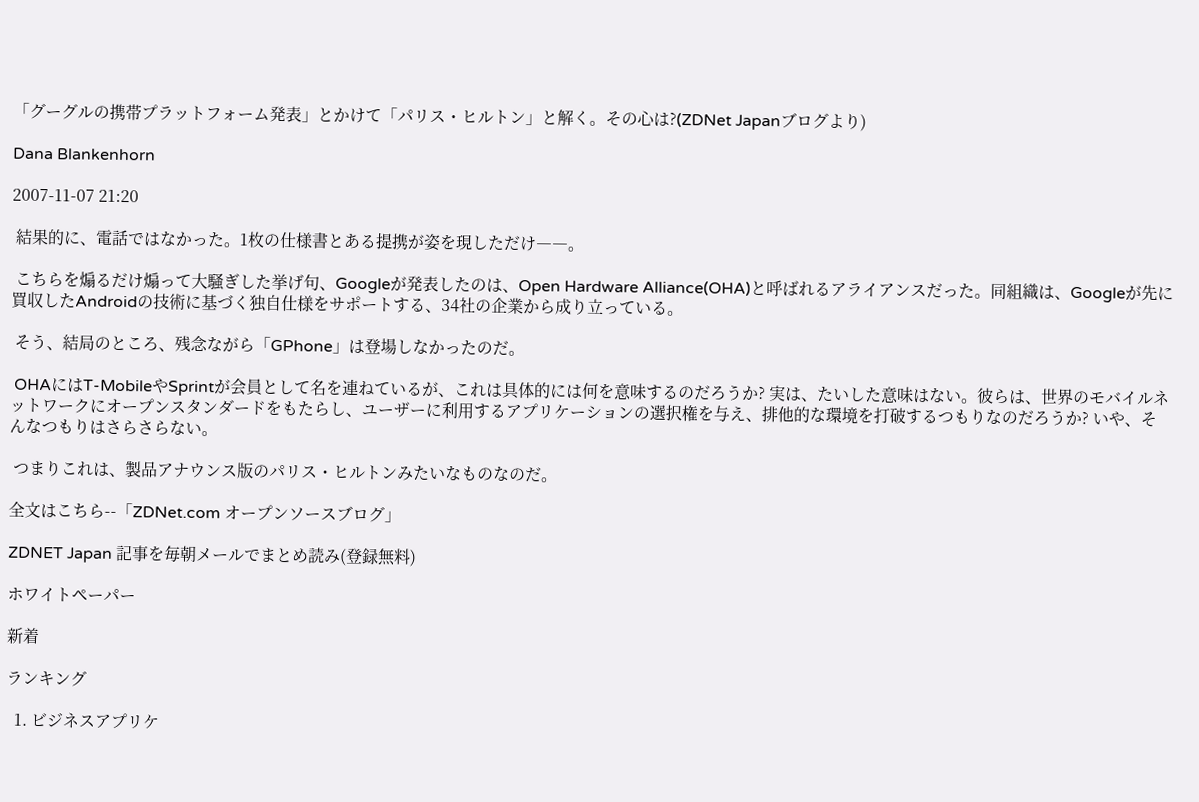「グーグルの携帯プラットフォーム発表」とかけて「パリス・ヒルトン」と解く。その心は?(ZDNet Japanブログより)

Dana Blankenhorn

2007-11-07 21:20

 結果的に、電話ではなかった。1枚の仕様書とある提携が姿を現しただけ――。

 こちらを煽るだけ煽って大騒ぎした挙げ句、Googleが発表したのは、Open Hardware Alliance(OHA)と呼ばれるアライアンスだった。同組織は、Googleが先に買収したAndroidの技術に基づく独自仕様をサポートする、34社の企業から成り立っている。

 そう、結局のところ、残念ながら「GPhone」は登場しなかったのだ。

 OHAにはT-MobileやSprintが会員として名を連ねているが、これは具体的には何を意味するのだろうか? 実は、たいした意味はない。彼らは、世界のモバイルネットワークにオープンスタンダードをもたらし、ユーザーに利用するアプリケーションの選択権を与え、排他的な環境を打破するつもりなのだろうか? いや、そんなつもりはさらさらない。

 つまりこれは、製品アナウンス版のパリス・ヒルトンみたいなものなのだ。

全文はこちら--「ZDNet.com オープンソースブログ」

ZDNET Japan 記事を毎朝メールでまとめ読み(登録無料)

ホワイトペーパー

新着

ランキング

  1. ビジネスアプリケ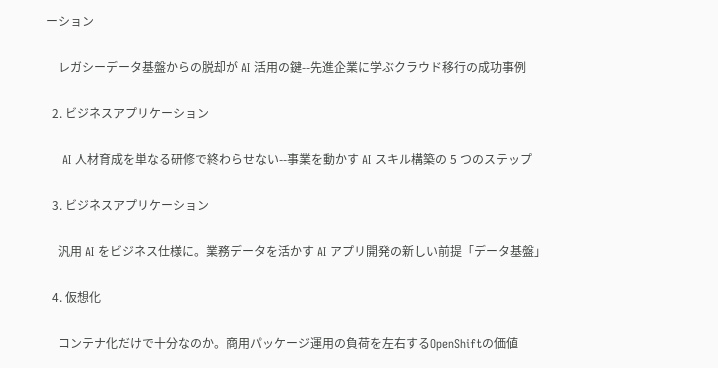ーション

    レガシーデータ基盤からの脱却が AI 活用の鍵--先進企業に学ぶクラウド移行の成功事例

  2. ビジネスアプリケーション

    AI 人材育成を単なる研修で終わらせない--事業を動かす AI スキル構築の 5 つのステップ

  3. ビジネスアプリケーション

    汎用 AI をビジネス仕様に。業務データを活かす AI アプリ開発の新しい前提「データ基盤」

  4. 仮想化

    コンテナ化だけで十分なのか。商用パッケージ運用の負荷を左右するOpenShiftの価値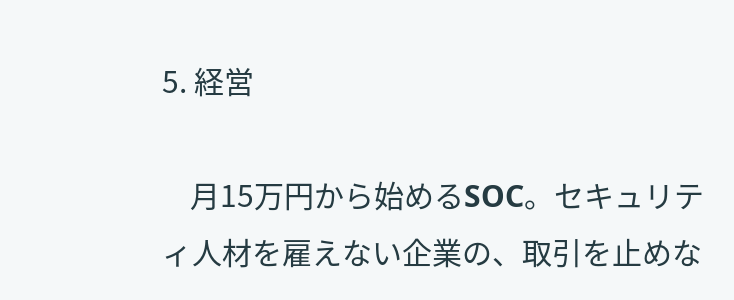5. 経営

    月15万円から始めるSOC。セキュリティ人材を雇えない企業の、取引を止めな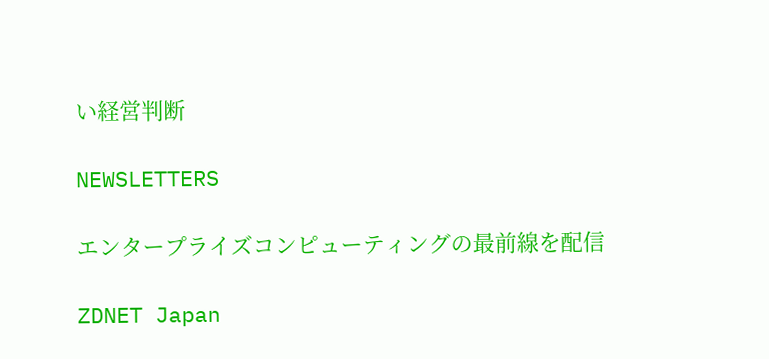い経営判断

NEWSLETTERS

エンタープライズコンピューティングの最前線を配信

ZDNET Japan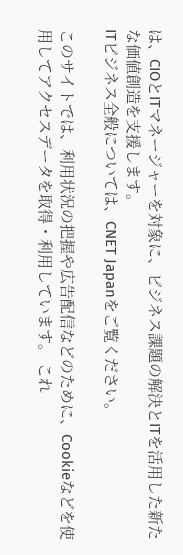は、CIOとITマネージャーを対象に、ビジネス課題の解決とITを活用した新たな価値創造を支援します。
ITビジネス全般については、CNET Japanをご覧ください。

このサイトでは、利用状況の把握や広告配信などのために、Cookieなどを使用してアクセスデータを取得・利用しています。 これ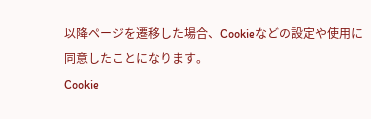以降ページを遷移した場合、Cookieなどの設定や使用に同意したことになります。
Cookie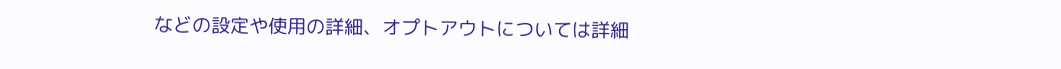などの設定や使用の詳細、オプトアウトについては詳細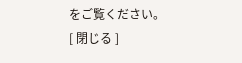をご覧ください。
[ 閉じる ]